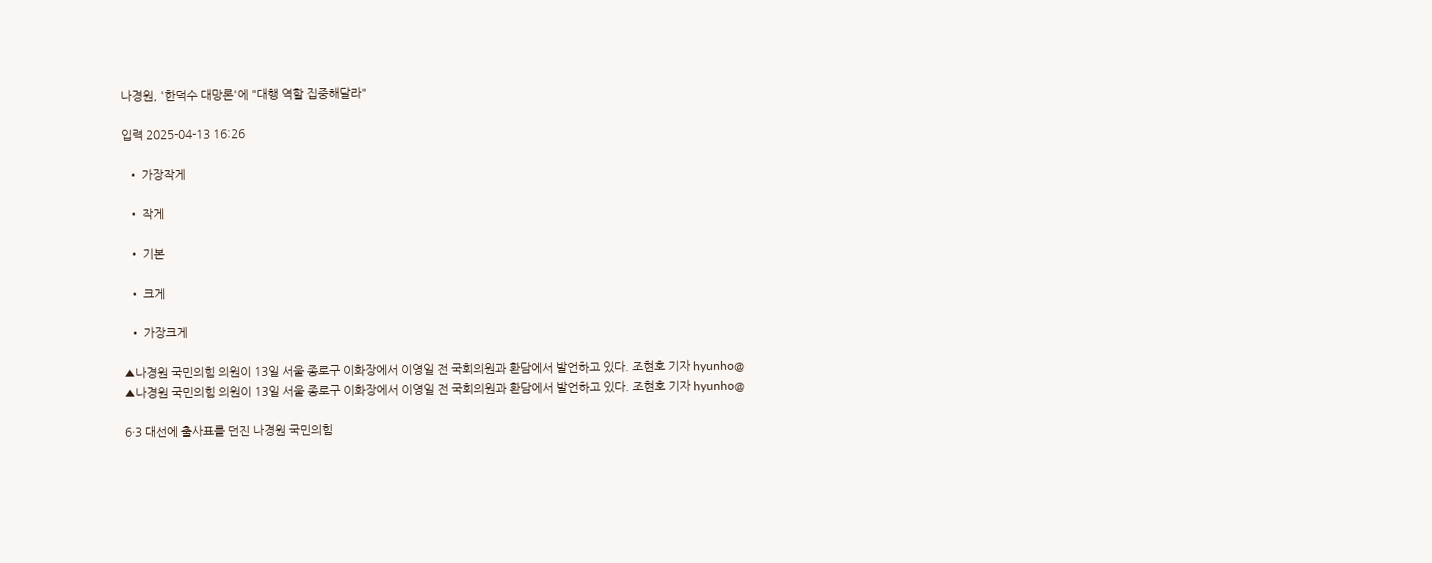나경원, '한덕수 대망론'에 "대행 역할 집중해달라"

입력 2025-04-13 16:26

  • 가장작게

  • 작게

  • 기본

  • 크게

  • 가장크게

▲나경원 국민의힘 의원이 13일 서울 종로구 이화장에서 이영일 전 국회의원과 환담에서 발언하고 있다. 조현호 기자 hyunho@
▲나경원 국민의힘 의원이 13일 서울 종로구 이화장에서 이영일 전 국회의원과 환담에서 발언하고 있다. 조현호 기자 hyunho@

6·3 대선에 출사표를 던진 나경원 국민의힘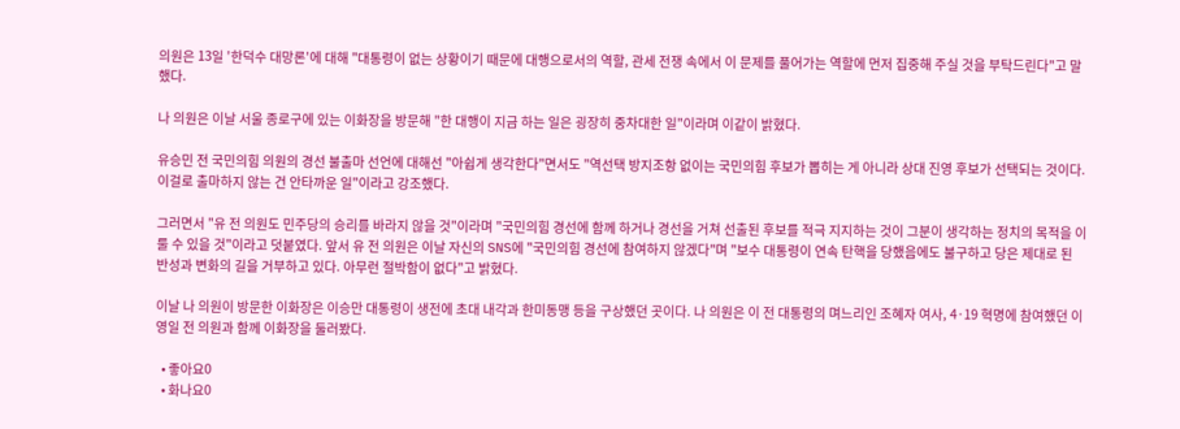의원은 13일 '한덕수 대망론'에 대해 "대통령이 없는 상황이기 때문에 대행으로서의 역할, 관세 전쟁 속에서 이 문제를 풀어가는 역할에 먼저 집중해 주실 것을 부탁드린다"고 말했다.

나 의원은 이날 서울 종로구에 있는 이화장을 방문해 "한 대행이 지금 하는 일은 굉장히 중차대한 일"이라며 이같이 밝혔다.

유승민 전 국민의힘 의원의 경선 불출마 선언에 대해선 "아쉽게 생각한다"면서도 "역선택 방지조항 없이는 국민의힘 후보가 뽑히는 게 아니라 상대 진영 후보가 선택되는 것이다. 이걸로 출마하지 않는 건 안타까운 일"이라고 강조했다.

그러면서 "유 전 의원도 민주당의 승리를 바라지 않을 것"이라며 "국민의힘 경선에 함께 하거나 경선을 거쳐 선출된 후보를 적극 지지하는 것이 그분이 생각하는 정치의 목적을 이룰 수 있을 것"이라고 덧붙였다. 앞서 유 전 의원은 이날 자신의 SNS에 "국민의힘 경선에 참여하지 않겠다"며 "보수 대통령이 연속 탄핵을 당했음에도 불구하고 당은 제대로 된 반성과 변화의 길을 거부하고 있다. 아무런 절박함이 없다"고 밝혔다.

이날 나 의원이 방문한 이화장은 이승만 대통령이 생전에 초대 내각과 한미동맹 등을 구상했던 곳이다. 나 의원은 이 전 대통령의 며느리인 조혜자 여사, 4·19 혁명에 참여했던 이영일 전 의원과 함께 이화장을 둘러봤다.

  • 좋아요0
  • 화나요0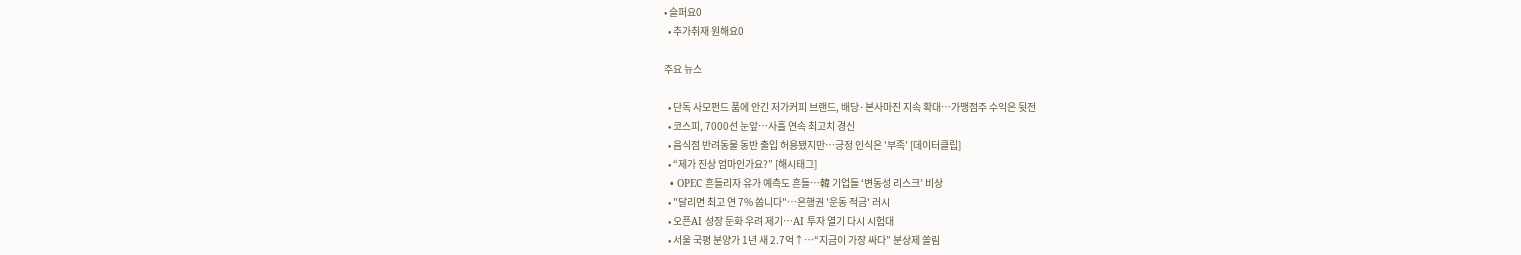• 슬퍼요0
  • 추가취재 원해요0

주요 뉴스

  • 단독 사모펀드 품에 안긴 저가커피 브랜드, 배당·본사마진 지속 확대…가맹점주 수익은 뒷전
  • 코스피, 7000선 눈앞…사흘 연속 최고치 경신
  • 음식점 반려동물 동반 출입 허용됐지만…긍정 인식은 '부족' [데이터클립]
  • “제가 진상 엄마인가요?” [해시태그]
  • OPEC 흔들리자 유가 예측도 흔들…韓 기업들 ‘변동성 리스크’ 비상
  • "달리면 최고 연 7% 쏩니다"…은행권 '운동 적금' 러시
  • 오픈AI 성장 둔화 우려 제기⋯AI 투자 열기 다시 시험대
  • 서울 국평 분양가 1년 새 2.7억↑⋯“지금이 가장 싸다” 분상제 쏠림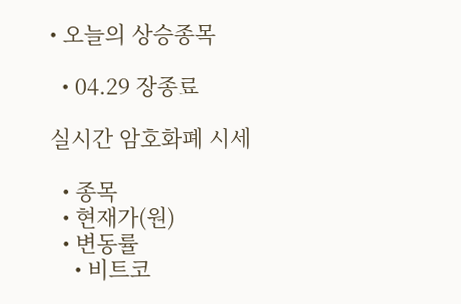• 오늘의 상승종목

  • 04.29 장종료

실시간 암호화폐 시세

  • 종목
  • 현재가(원)
  • 변동률
    • 비트코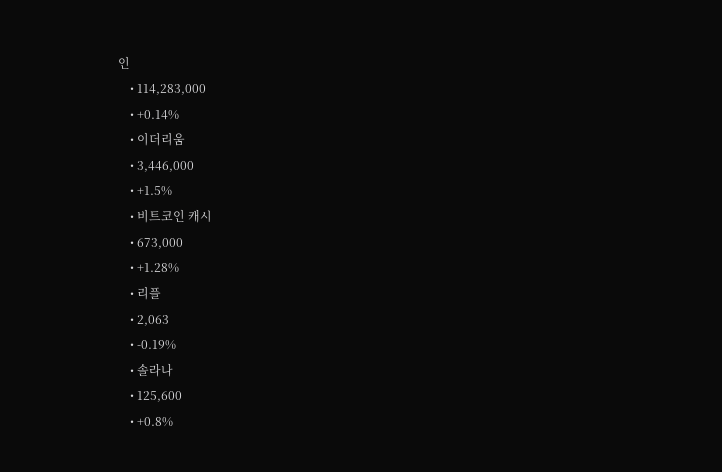인
    • 114,283,000
    • +0.14%
    • 이더리움
    • 3,446,000
    • +1.5%
    • 비트코인 캐시
    • 673,000
    • +1.28%
    • 리플
    • 2,063
    • -0.19%
    • 솔라나
    • 125,600
    • +0.8%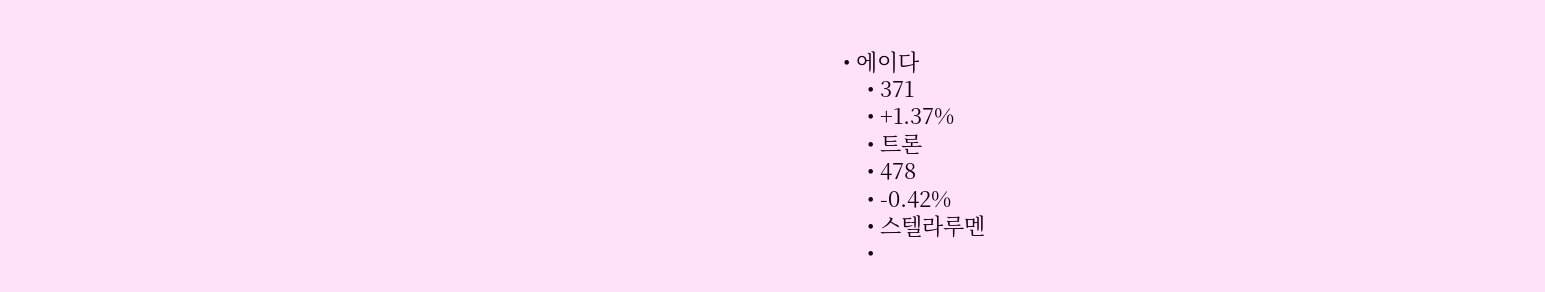• 에이다
    • 371
    • +1.37%
    • 트론
    • 478
    • -0.42%
    • 스텔라루멘
    •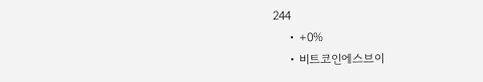244
    • +0%
    • 비트코인에스브이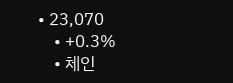• 23,070
    • +0.3%
    • 체인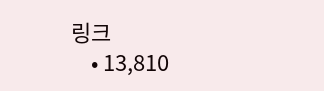링크
    • 13,810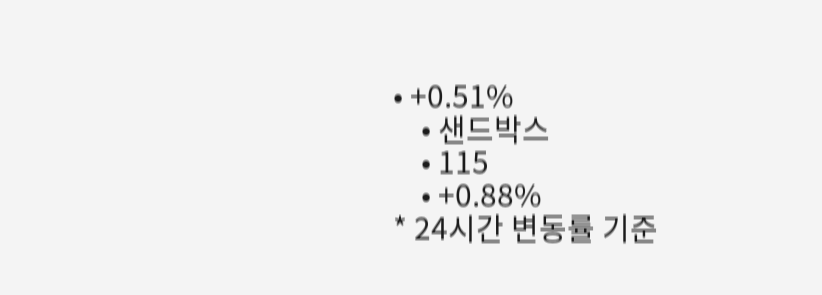• +0.51%
    • 샌드박스
    • 115
    • +0.88%
* 24시간 변동률 기준